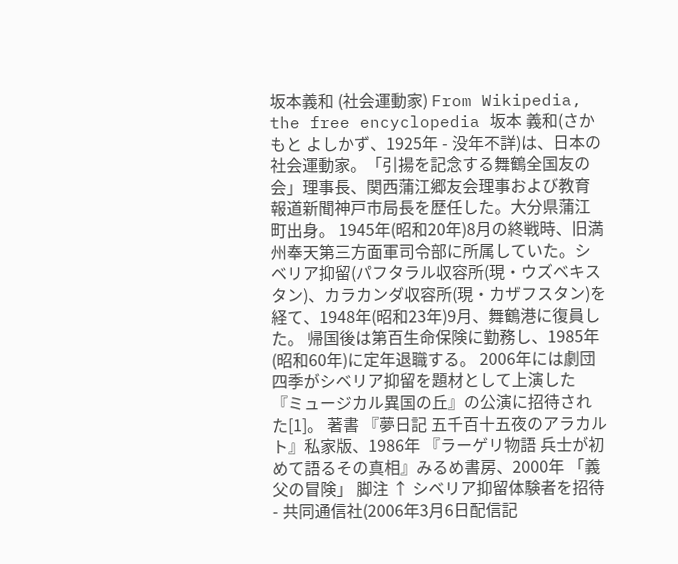坂本義和 (社会運動家) From Wikipedia, the free encyclopedia 坂本 義和(さかもと よしかず、1925年 - 没年不詳)は、日本の社会運動家。「引揚を記念する舞鶴全国友の会」理事長、関西蒲江郷友会理事および教育報道新聞神戸市局長を歴任した。大分県蒲江町出身。 1945年(昭和20年)8月の終戦時、旧満州奉天第三方面軍司令部に所属していた。シベリア抑留(パフタラル収容所(現・ウズベキスタン)、カラカンダ収容所(現・カザフスタン)を経て、1948年(昭和23年)9月、舞鶴港に復員した。 帰国後は第百生命保険に勤務し、1985年(昭和60年)に定年退職する。 2006年には劇団四季がシベリア抑留を題材として上演した『ミュージカル異国の丘』の公演に招待された[1]。 著書 『夢日記 五千百十五夜のアラカルト』私家版、1986年 『ラーゲリ物語 兵士が初めて語るその真相』みるめ書房、2000年 「義父の冒険」 脚注 ↑ シベリア抑留体験者を招待 - 共同通信社(2006年3月6日配信記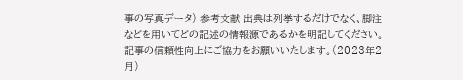事の写真データ) 参考文献 出典は列挙するだけでなく、脚注などを用いてどの記述の情報源であるかを明記してください。 記事の信頼性向上にご協力をお願いいたします。(2023年2月)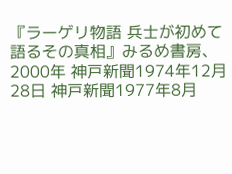『ラーゲリ物語 兵士が初めて語るその真相』みるめ書房、2000年 神戸新聞1974年12月28日 神戸新聞1977年8月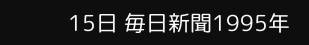15日 毎日新聞1995年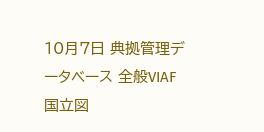10月7日 典拠管理データベース 全般VIAF国立図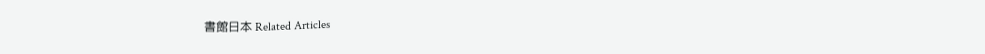書館日本 Related Articles